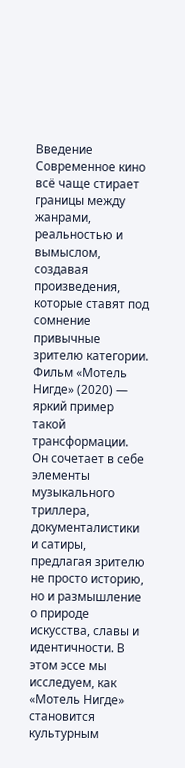Введение
Современное кино всё чаще стирает границы между жанрами, реальностью и вымыслом, создавая произведения, которые ставят под сомнение привычные зрителю категории. Фильм «Мотель Нигде» (2020) — яркий пример такой трансформации.
Он сочетает в себе элементы музыкального триллера, документалистики и сатиры, предлагая зрителю не просто историю, но и размышление о природе искусства, славы и идентичности. В этом эссе мы исследуем, как «Мотель Нигде» становится культурным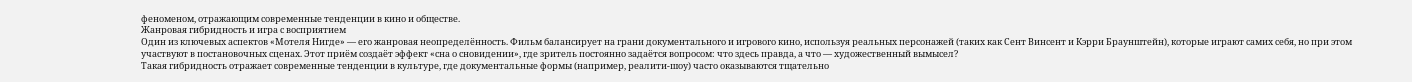феноменом, отражающим современные тенденции в кино и обществе.
Жанровая гибридность и игра с восприятием
Один из ключевых аспектов «Мотеля Нигде» — его жанровая неопределённость. Фильм балансирует на грани документального и игрового кино, используя реальных персонажей (таких как Сент Винсент и Кэрри Браунштейн), которые играют самих себя, но при этом участвуют в постановочных сценах. Этот приём создаёт эффект «сна о сновидении», где зритель постоянно задаётся вопросом: что здесь правда, а что — художественный вымысел?
Такая гибридность отражает современные тенденции в культуре, где документальные формы (например, реалити-шоу) часто оказываются тщательно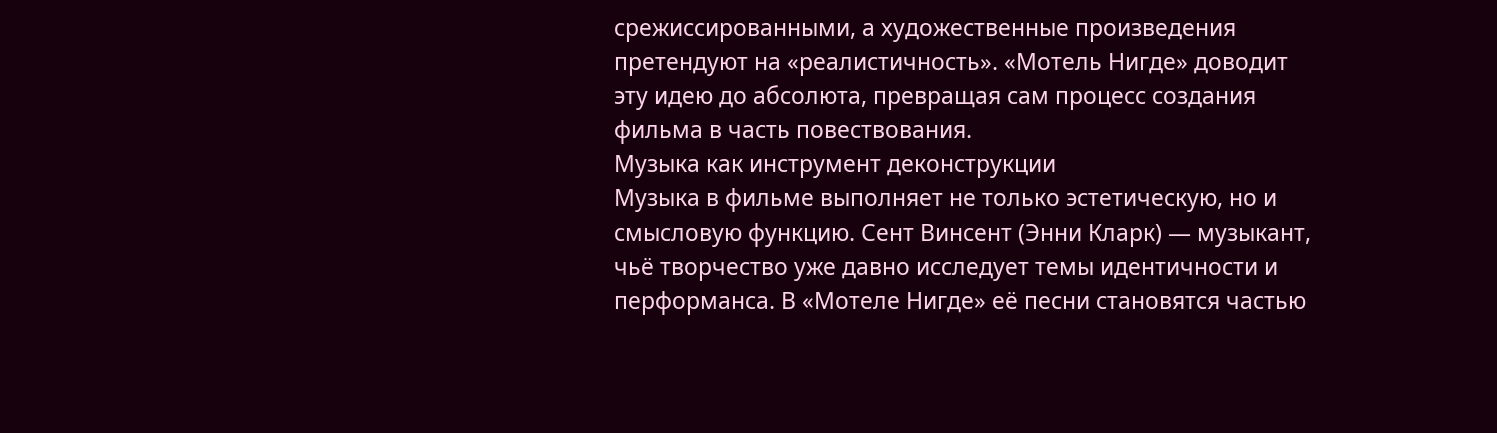срежиссированными, а художественные произведения претендуют на «реалистичность». «Мотель Нигде» доводит эту идею до абсолюта, превращая сам процесс создания фильма в часть повествования.
Музыка как инструмент деконструкции
Музыка в фильме выполняет не только эстетическую, но и смысловую функцию. Сент Винсент (Энни Кларк) — музыкант, чьё творчество уже давно исследует темы идентичности и перформанса. В «Мотеле Нигде» её песни становятся частью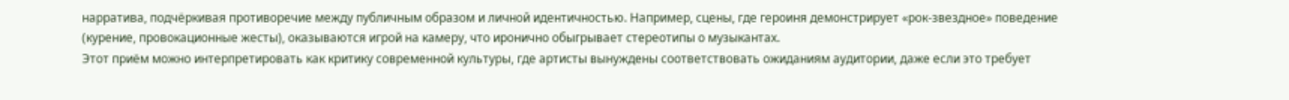нарратива, подчёркивая противоречие между публичным образом и личной идентичностью. Например, сцены, где героиня демонстрирует «рок-звездное» поведение (курение, провокационные жесты), оказываются игрой на камеру, что иронично обыгрывает стереотипы о музыкантах.
Этот приём можно интерпретировать как критику современной культуры, где артисты вынуждены соответствовать ожиданиям аудитории, даже если это требует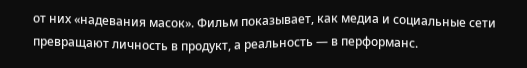от них «надевания масок». Фильм показывает, как медиа и социальные сети превращают личность в продукт, а реальность — в перформанс.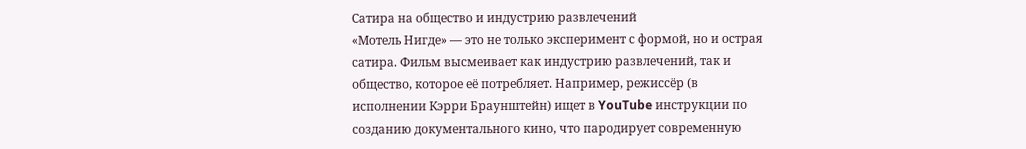Сатира на общество и индустрию развлечений
«Мотель Нигде» — это не только эксперимент с формой, но и острая сатира. Фильм высмеивает как индустрию развлечений, так и общество, которое её потребляет. Например, режиссёр (в исполнении Кэрри Браунштейн) ищет в YouTube инструкции по созданию документального кино, что пародирует современную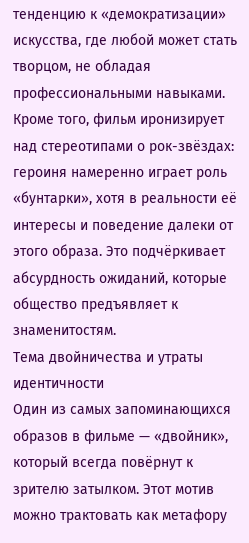тенденцию к «демократизации» искусства, где любой может стать творцом, не обладая профессиональными навыками.
Кроме того, фильм иронизирует над стереотипами о рок-звёздах: героиня намеренно играет роль «бунтарки», хотя в реальности её интересы и поведение далеки от этого образа. Это подчёркивает абсурдность ожиданий, которые общество предъявляет к знаменитостям.
Тема двойничества и утраты идентичности
Один из самых запоминающихся образов в фильме — «двойник», который всегда повёрнут к зрителю затылком. Этот мотив можно трактовать как метафору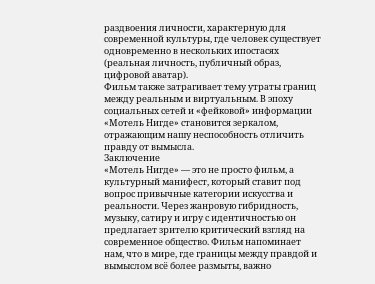раздвоения личности, характерную для современной культуры, где человек существует одновременно в нескольких ипостасях (реальная личность, публичный образ, цифровой аватар).
Фильм также затрагивает тему утраты границ между реальным и виртуальным. В эпоху социальных сетей и «фейковой» информации «Мотель Нигде» становится зеркалом, отражающим нашу неспособность отличить правду от вымысла.
Заключение
«Мотель Нигде» — это не просто фильм, а культурный манифест, который ставит под вопрос привычные категории искусства и реальности. Через жанровую гибридность, музыку, сатиру и игру с идентичностью он предлагает зрителю критический взгляд на современное общество. Фильм напоминает нам, что в мире, где границы между правдой и вымыслом всё более размыты, важно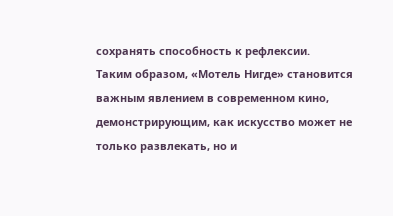сохранять способность к рефлексии.
Таким образом, «Мотель Нигде» становится важным явлением в современном кино, демонстрирующим, как искусство может не только развлекать, но и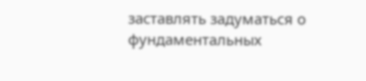заставлять задуматься о фундаментальных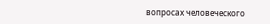вопросах человеческого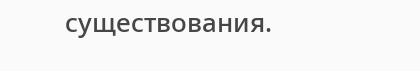существования.